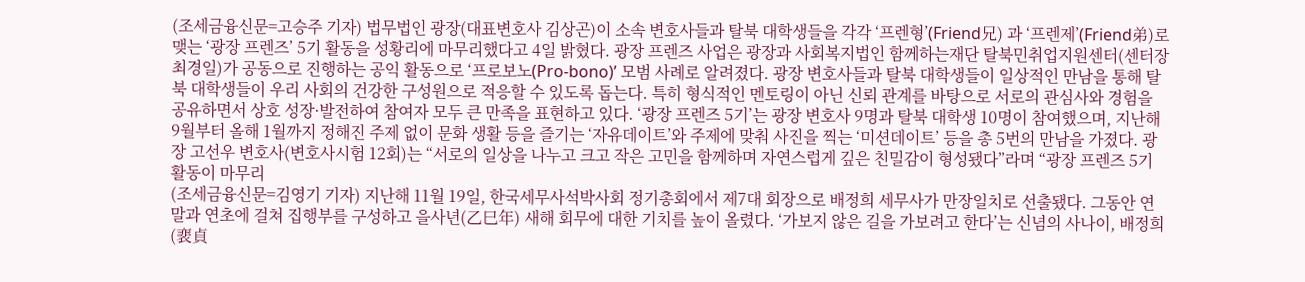(조세금융신문=고승주 기자) 법무법인 광장(대표변호사 김상곤)이 소속 변호사들과 탈북 대학생들을 각각 ‘프렌형’(Friend兄) 과 ‘프렌제’(Friend弟)로 맺는 ‘광장 프렌즈’ 5기 활동을 성황리에 마무리했다고 4일 밝혔다. 광장 프렌즈 사업은 광장과 사회복지법인 함께하는재단 탈북민취업지원센터(센터장 최경일)가 공동으로 진행하는 공익 활동으로 ‘프로보노(Pro-bono)’ 모범 사례로 알려졌다. 광장 변호사들과 탈북 대학생들이 일상적인 만남을 통해 탈북 대학생들이 우리 사회의 건강한 구성원으로 적응할 수 있도록 돕는다. 특히 형식적인 멘토링이 아닌 신뢰 관계를 바탕으로 서로의 관심사와 경험을 공유하면서 상호 성장·발전하여 참여자 모두 큰 만족을 표현하고 있다. ‘광장 프렌즈 5기’는 광장 변호사 9명과 탈북 대학생 10명이 참여했으며, 지난해 9월부터 올해 1월까지 정해진 주제 없이 문화 생활 등을 즐기는 ‘자유데이트’와 주제에 맞춰 사진을 찍는 ‘미션데이트’ 등을 총 5번의 만남을 가졌다. 광장 고선우 변호사(변호사시험 12회)는 “서로의 일상을 나누고 크고 작은 고민을 함께하며 자연스럽게 깊은 친밀감이 형성됐다”라며 “광장 프렌즈 5기 활동이 마무리
(조세금융신문=김영기 기자) 지난해 11월 19일, 한국세무사석박사회 정기총회에서 제7대 회장으로 배정희 세무사가 만장일치로 선출됐다. 그동안 연말과 연초에 걸쳐 집행부를 구성하고 을사년(乙巳年) 새해 회무에 대한 기치를 높이 올렸다. ‘가보지 않은 길을 가보려고 한다’는 신념의 사나이, 배정희(裵貞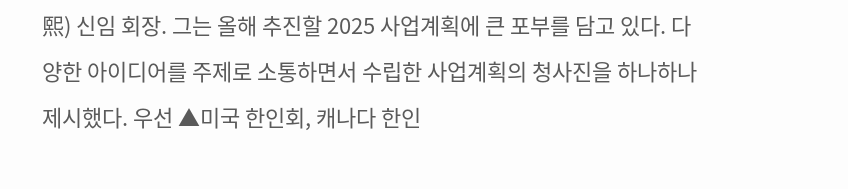熙) 신임 회장. 그는 올해 추진할 2025 사업계획에 큰 포부를 담고 있다. 다양한 아이디어를 주제로 소통하면서 수립한 사업계획의 청사진을 하나하나 제시했다. 우선 ▲미국 한인회, 캐나다 한인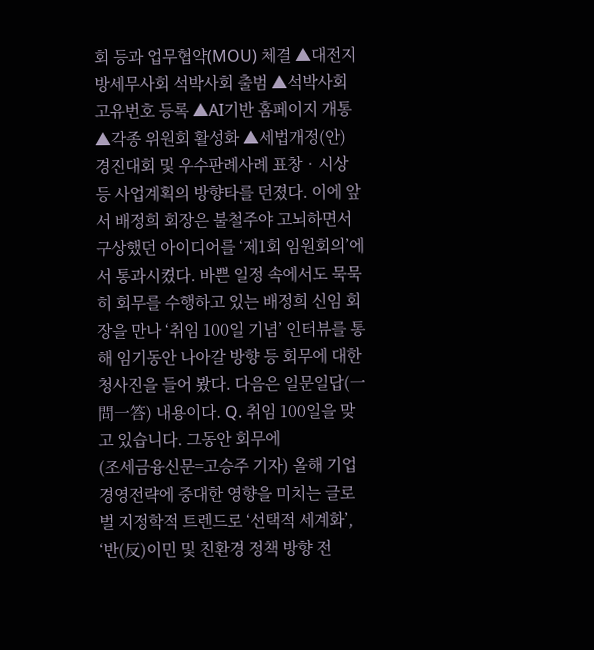회 등과 업무협약(MOU) 체결 ▲대전지방세무사회 석박사회 출범 ▲석박사회 고유번호 등록 ▲AI기반 홈페이지 개통 ▲각종 위원회 활성화 ▲세법개정(안) 경진대회 및 우수판례사례 표창‧시상 등 사업계획의 방향타를 던졌다. 이에 앞서 배정희 회장은 불철주야 고뇌하면서 구상했던 아이디어를 ‘제1회 임원회의’에서 통과시켰다. 바쁜 일정 속에서도 묵묵히 회무를 수행하고 있는 배정희 신임 회장을 만나 ‘취임 100일 기념’ 인터뷰를 통해 임기동안 나아갈 방향 등 회무에 대한 청사진을 들어 봤다. 다음은 일문일답(一問一答) 내용이다. Q. 취임 100일을 맞고 있습니다. 그동안 회무에
(조세금융신문=고승주 기자) 올해 기업 경영전략에 중대한 영향을 미치는 글로벌 지정학적 트렌드로 ‘선택적 세계화’, ‘반(反)이민 및 친환경 정책 방향 전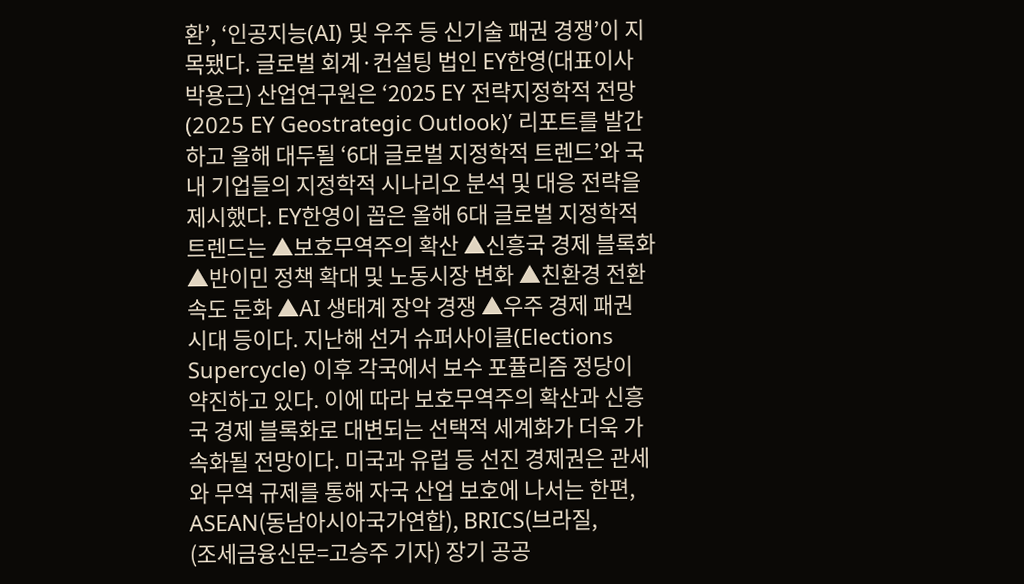환’, ‘인공지능(AI) 및 우주 등 신기술 패권 경쟁’이 지목됐다. 글로벌 회계·컨설팅 법인 EY한영(대표이사 박용근) 산업연구원은 ‘2025 EY 전략지정학적 전망(2025 EY Geostrategic Outlook)’ 리포트를 발간하고 올해 대두될 ‘6대 글로벌 지정학적 트렌드’와 국내 기업들의 지정학적 시나리오 분석 및 대응 전략을 제시했다. EY한영이 꼽은 올해 6대 글로벌 지정학적 트렌드는 ▲보호무역주의 확산 ▲신흥국 경제 블록화 ▲반이민 정책 확대 및 노동시장 변화 ▲친환경 전환 속도 둔화 ▲AI 생태계 장악 경쟁 ▲우주 경제 패권 시대 등이다. 지난해 선거 슈퍼사이클(Elections Supercycle) 이후 각국에서 보수 포퓰리즘 정당이 약진하고 있다. 이에 따라 보호무역주의 확산과 신흥국 경제 블록화로 대변되는 선택적 세계화가 더욱 가속화될 전망이다. 미국과 유럽 등 선진 경제권은 관세와 무역 규제를 통해 자국 산업 보호에 나서는 한편, ASEAN(동남아시아국가연합), BRICS(브라질,
(조세금융신문=고승주 기자) 장기 공공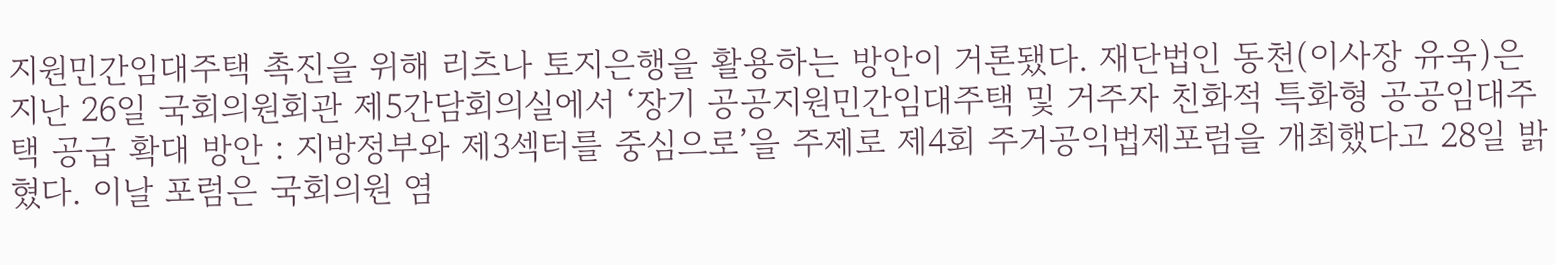지원민간임대주택 촉진을 위해 리츠나 토지은행을 활용하는 방안이 거론됐다. 재단법인 동천(이사장 유욱)은 지난 26일 국회의원회관 제5간담회의실에서 ‘장기 공공지원민간임대주택 및 거주자 친화적 특화형 공공임대주택 공급 확대 방안 : 지방정부와 제3섹터를 중심으로’을 주제로 제4회 주거공익법제포럼을 개최했다고 28일 밝혔다. 이날 포럼은 국회의원 염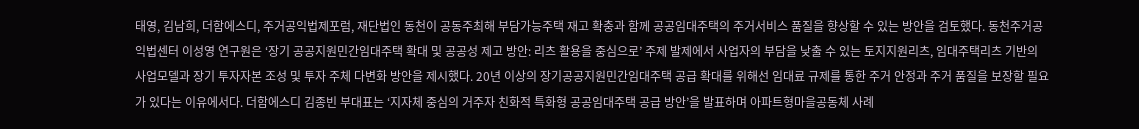태영, 김남희, 더함에스디, 주거공익법제포럼, 재단법인 동천이 공동주최해 부담가능주택 재고 확충과 함께 공공임대주택의 주거서비스 품질을 향상할 수 있는 방안을 검토했다. 동천주거공익법센터 이성영 연구원은 ‘장기 공공지원민간임대주택 확대 및 공공성 제고 방안: 리츠 활용을 중심으로’ 주제 발제에서 사업자의 부담을 낮출 수 있는 토지지원리츠, 임대주택리츠 기반의 사업모델과 장기 투자자본 조성 및 투자 주체 다변화 방안을 제시했다. 20년 이상의 장기공공지원민간임대주택 공급 확대를 위해선 임대료 규제를 통한 주거 안정과 주거 품질을 보장할 필요가 있다는 이유에서다. 더함에스디 김종빈 부대표는 ‘지자체 중심의 거주자 친화적 특화형 공공임대주택 공급 방안’을 발표하며 아파트형마을공동체 사례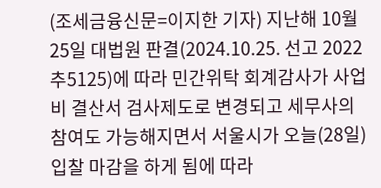(조세금융신문=이지한 기자) 지난해 10월 25일 대법원 판결(2024.10.25. 선고 2022추5125)에 따라 민간위탁 회계감사가 사업비 결산서 검사제도로 변경되고 세무사의 참여도 가능해지면서 서울시가 오늘(28일) 입찰 마감을 하게 됨에 따라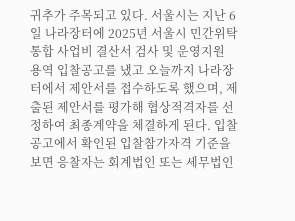귀추가 주목되고 있다. 서울시는 지난 6일 나라장터에 2025년 서울시 민간위탁 통합 사업비 결산서 검사 및 운영지원 용역 입찰공고를 냈고 오늘까지 나라장터에서 제안서를 접수하도록 했으며, 제출된 제안서를 평가해 협상적격자를 선정하여 최종계약을 체결하게 된다. 입찰공고에서 확인된 입찰참가자격 기준을 보면 응찰자는 회계법인 또는 세무법인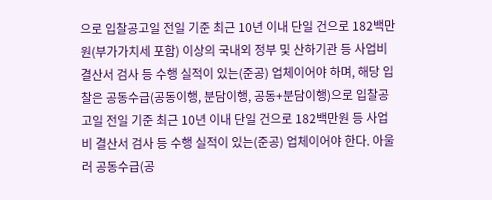으로 입찰공고일 전일 기준 최근 10년 이내 단일 건으로 182백만원(부가가치세 포함) 이상의 국내외 정부 및 산하기관 등 사업비 결산서 검사 등 수행 실적이 있는(준공) 업체이어야 하며, 해당 입찰은 공동수급(공동이행, 분담이행, 공동+분담이행)으로 입찰공고일 전일 기준 최근 10년 이내 단일 건으로 182백만원 등 사업비 결산서 검사 등 수행 실적이 있는(준공) 업체이어야 한다. 아울러 공동수급(공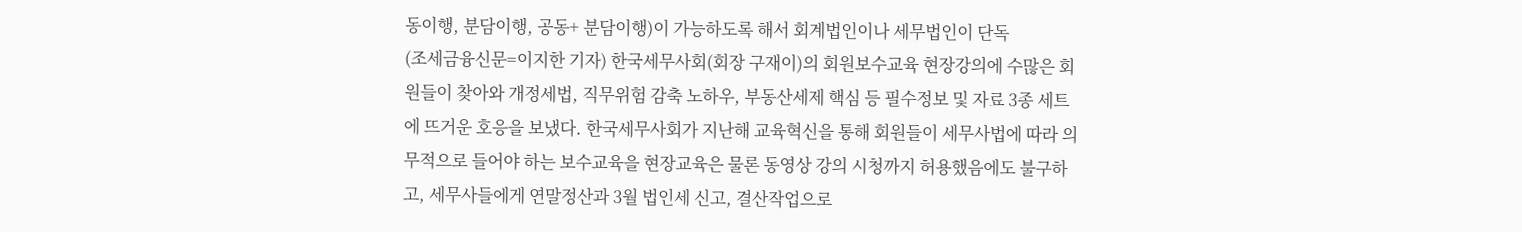동이행, 분담이행, 공동+ 분담이행)이 가능하도록 해서 회계법인이나 세무법인이 단독
(조세금융신문=이지한 기자) 한국세무사회(회장 구재이)의 회원보수교육 현장강의에 수많은 회원들이 찾아와 개정세법, 직무위험 감축 노하우, 부동산세제 핵심 등 필수정보 및 자료 3종 세트에 뜨거운 호응을 보냈다. 한국세무사회가 지난해 교육혁신을 통해 회원들이 세무사법에 따라 의무적으로 들어야 하는 보수교육을 현장교육은 물론 동영상 강의 시청까지 허용했음에도 불구하고, 세무사들에게 연말정산과 3월 법인세 신고, 결산작업으로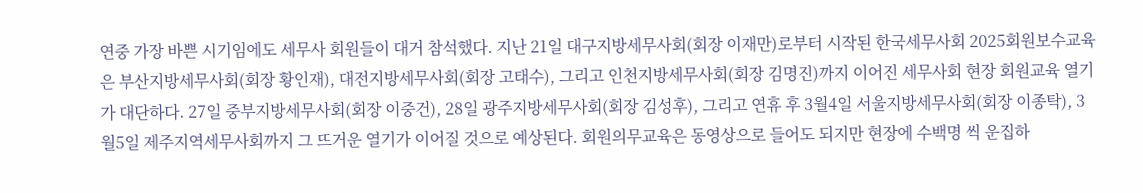연중 가장 바쁜 시기임에도 세무사 회원들이 대거 참석했다. 지난 21일 대구지방세무사회(회장 이재만)로부터 시작된 한국세무사회 2025회원보수교육은 부산지방세무사회(회장 황인재), 대전지방세무사회(회장 고태수), 그리고 인천지방세무사회(회장 김명진)까지 이어진 세무사회 현장 회원교육 열기가 대단하다. 27일 중부지방세무사회(회장 이중건), 28일 광주지방세무사회(회장 김성후), 그리고 연휴 후 3월4일 서울지방세무사회(회장 이종탁), 3월5일 제주지역세무사회까지 그 뜨거운 열기가 이어질 것으로 예상된다. 회원의무교육은 동영상으로 들어도 되지만 현장에 수백명 씩 운집하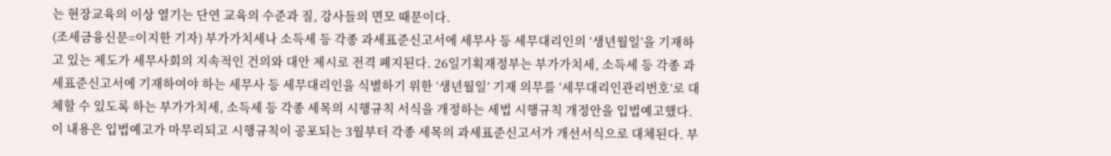는 현장교육의 이상 열기는 단연 교육의 수준과 질, 강사들의 면모 때문이다.
(조세금융신문=이지한 기자) 부가가치세나 소득세 등 각종 과세표준신고서에 세무사 등 세무대리인의 ‘생년월일’을 기재하고 있는 제도가 세무사회의 지속적인 건의와 대안 제시로 전격 폐지된다. 26일기획재정부는 부가가치세, 소득세 등 각종 과세표준신고서에 기재하여야 하는 세무사 등 세무대리인을 식별하기 위한 ‘생년월일’ 기재 의무를 ‘세무대리인관리번호’로 대체할 수 있도록 하는 부가가치세, 소득세 등 각종 세목의 시행규칙 서식을 개정하는 세법 시행규칙 개정안을 입법예고했다. 이 내용은 입법예고가 마무리되고 시행규칙이 공포되는 3월부터 각종 세목의 과세표준신고서가 개선서식으로 대체된다. 부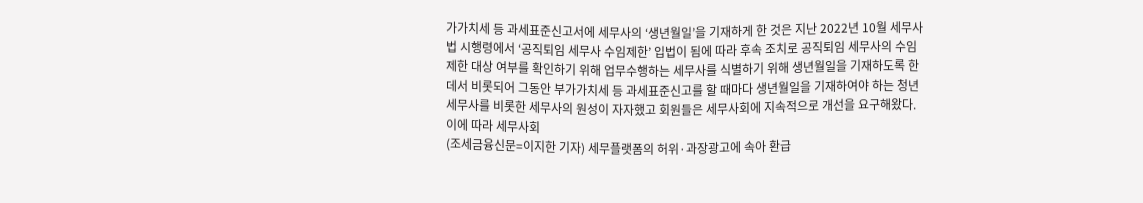가가치세 등 과세표준신고서에 세무사의 ‘생년월일’을 기재하게 한 것은 지난 2022년 10월 세무사법 시행령에서 ‘공직퇴임 세무사 수임제한’ 입법이 됨에 따라 후속 조치로 공직퇴임 세무사의 수임제한 대상 여부를 확인하기 위해 업무수행하는 세무사를 식별하기 위해 생년월일을 기재하도록 한데서 비롯되어 그동안 부가가치세 등 과세표준신고를 할 때마다 생년월일을 기재하여야 하는 청년세무사를 비롯한 세무사의 원성이 자자했고 회원들은 세무사회에 지속적으로 개선을 요구해왔다. 이에 따라 세무사회
(조세금융신문=이지한 기자) 세무플랫폼의 허위·과장광고에 속아 환급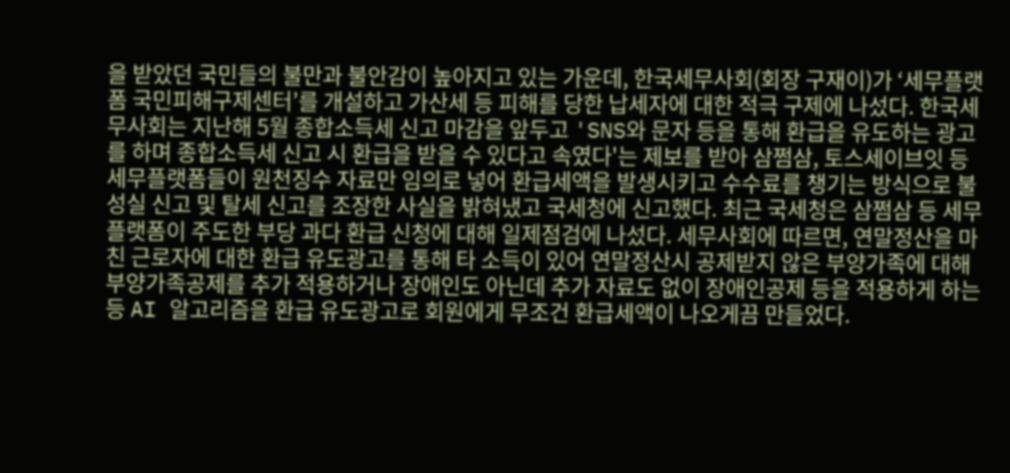을 받았던 국민들의 불만과 불안감이 높아지고 있는 가운데, 한국세무사회(회장 구재이)가 ‘세무플랫폼 국민피해구제센터’를 개설하고 가산세 등 피해를 당한 납세자에 대한 적극 구제에 나섰다. 한국세무사회는 지난해 5월 종합소득세 신고 마감을 앞두고 'SNS와 문자 등을 통해 환급을 유도하는 광고를 하며 종합소득세 신고 시 환급을 받을 수 있다고 속였다'는 제보를 받아 삼쩜삼, 토스세이브잇 등 세무플랫폼들이 원천징수 자료만 임의로 넣어 환급세액을 발생시키고 수수료를 챙기는 방식으로 불성실 신고 및 탈세 신고를 조장한 사실을 밝혀냈고 국세청에 신고했다. 최근 국세청은 삼쩜삼 등 세무플랫폼이 주도한 부당 과다 환급 신청에 대해 일제점검에 나섰다. 세무사회에 따르면, 연말정산을 마친 근로자에 대한 환급 유도광고를 통해 타 소득이 있어 연말정산시 공제받지 않은 부양가족에 대해 부양가족공제를 추가 적용하거나 장애인도 아닌데 추가 자료도 없이 장애인공제 등을 적용하게 하는 등 AI 알고리즘을 환급 유도광고로 회원에게 무조건 환급세액이 나오게끔 만들었다.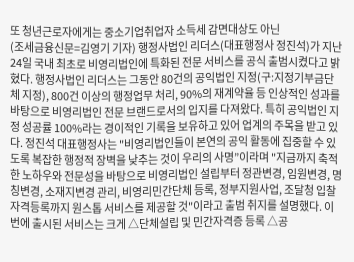또 청년근로자에게는 중소기업취업자 소득세 감면대상도 아닌
(조세금융신문=김영기 기자) 행정사법인 리더스(대표행정사 정진석)가 지난 24일 국내 최초로 비영리법인에 특화된 전문 서비스를 공식 출범시켰다고 밝혔다. 행정사법인 리더스는 그동안 80건의 공익법인 지정(구:지정기부금단체 지정), 800건 이상의 행정업무 처리, 90%의 재계약율 등 인상적인 성과를 바탕으로 비영리법인 전문 브랜드로서의 입지를 다져왔다. 특히 공익법인 지정 성공률 100%라는 경이적인 기록을 보유하고 있어 업계의 주목을 받고 있다. 정진석 대표행정사는 "비영리법인들이 본연의 공익 활동에 집중할 수 있도록 복잡한 행정적 장벽을 낮추는 것이 우리의 사명”이라며 "지금까지 축적한 노하우와 전문성을 바탕으로 비영리법인 설립부터 정관변경, 임원변경, 명칭변경, 소재지변경 관리, 비영리민간단체 등록, 정부지원사업, 조달청 입찰자격등록까지 원스톱 서비스를 제공할 것"이라고 출범 취지를 설명했다. 이번에 출시된 서비스는 크게 △단체설립 및 민간자격증 등록 △공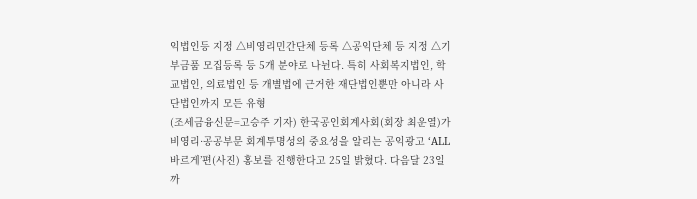익법인등 지정 △비영리민간단체 등록 △공익단체 등 지정 △기부금품 모집등록 등 5개 분야로 나뉜다. 특히 사회복지법인, 학교법인, 의료법인 등 개별법에 근거한 재단법인뿐만 아니라 사단법인까지 모든 유형
(조세금융신문=고승주 기자) 한국공인회계사회(회장 최운열)가 비영리·공공부문 회계투명성의 중요성을 알리는 공익광고 ‘ALL바르게’편(사진) 홍보를 진행한다고 25일 밝혔다. 다음달 23일까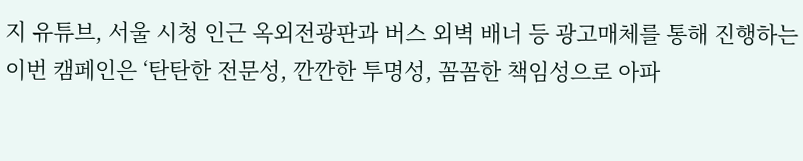지 유튜브, 서울 시청 인근 옥외전광판과 버스 외벽 배너 등 광고매체를 통해 진행하는 이번 캠페인은 ‘탄탄한 전문성, 깐깐한 투명성, 꼼꼼한 책임성으로 아파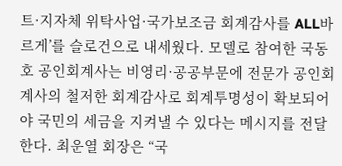트·지자체 위탁사업·국가보조금 회계감사를 ALL바르게’를 슬로건으로 내세웠다. 모델로 참여한 국동호 공인회계사는 비영리·공공부문에 전문가 공인회계사의 철저한 회계감사로 회계투명성이 확보되어야 국민의 세금을 지켜낼 수 있다는 메시지를 전달한다. 최운열 회장은 “국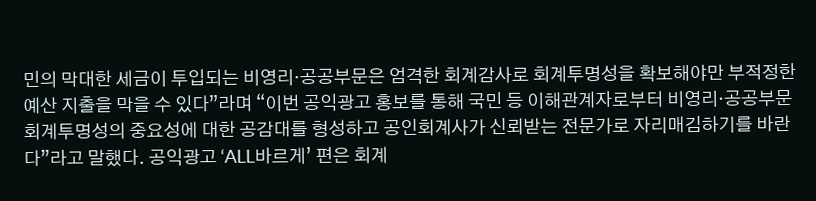민의 막대한 세금이 투입되는 비영리·공공부문은 엄격한 회계감사로 회계투명성을 확보해야만 부적정한 예산 지출을 막을 수 있다”라며 “이번 공익광고 홍보를 통해 국민 등 이해관계자로부터 비영리·공공부문 회계투명성의 중요성에 대한 공감대를 형성하고 공인회계사가 신뢰받는 전문가로 자리매김하기를 바란다”라고 말했다. 공익광고 ‘ALL바르게’ 편은 회계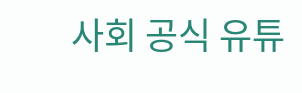사회 공식 유튜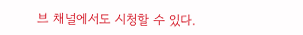브 채널에서도 시청할 수 있다.